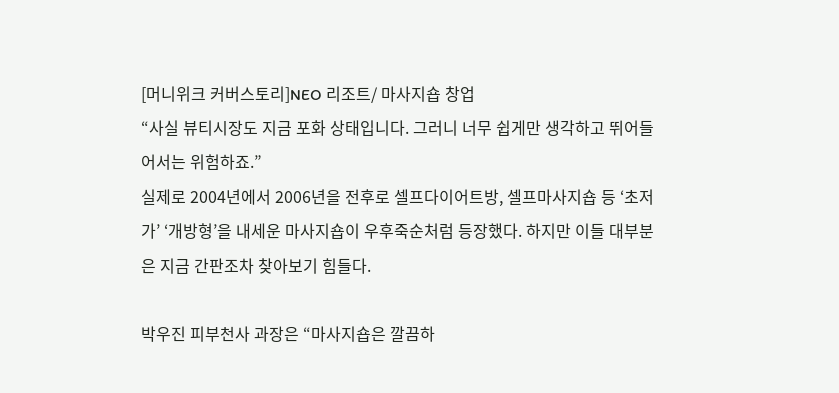[머니위크 커버스토리]NEO 리조트/ 마사지숍 창업
“사실 뷰티시장도 지금 포화 상태입니다. 그러니 너무 쉽게만 생각하고 뛰어들어서는 위험하죠.”
실제로 2004년에서 2006년을 전후로 셀프다이어트방, 셀프마사지숍 등 ‘초저가’ ‘개방형’을 내세운 마사지숍이 우후죽순처럼 등장했다. 하지만 이들 대부분은 지금 간판조차 찾아보기 힘들다.

박우진 피부천사 과장은 “마사지숍은 깔끔하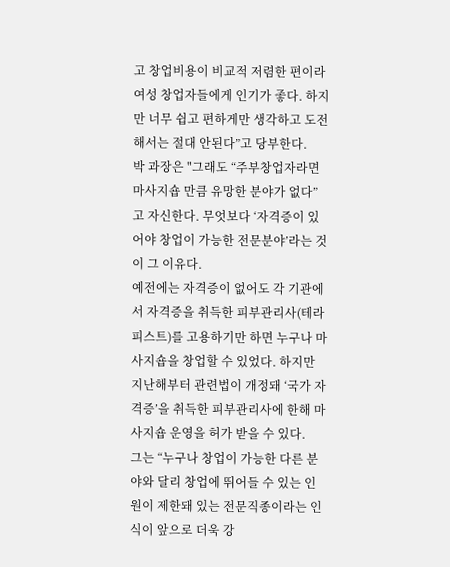고 창업비용이 비교적 저렴한 편이라 여성 창업자들에게 인기가 좋다. 하지만 너무 쉽고 편하게만 생각하고 도전해서는 절대 안된다”고 당부한다.
박 과장은 "그래도 “주부창업자라면 마사지숍 만큼 유망한 분야가 없다”고 자신한다. 무엇보다 ‘자격증이 있어야 창업이 가능한 전문분야’라는 것이 그 이유다.
예전에는 자격증이 없어도 각 기관에서 자격증을 취득한 피부관리사(테라피스트)를 고용하기만 하면 누구나 마사지숍을 창업할 수 있었다. 하지만 지난해부터 관련법이 개정돼 ‘국가 자격증’을 취득한 피부관리사에 한해 마사지숍 운영을 허가 받을 수 있다.
그는 “누구나 창업이 가능한 다른 분야와 달리 창업에 뛰어들 수 있는 인원이 제한돼 있는 전문직종이라는 인식이 앞으로 더욱 강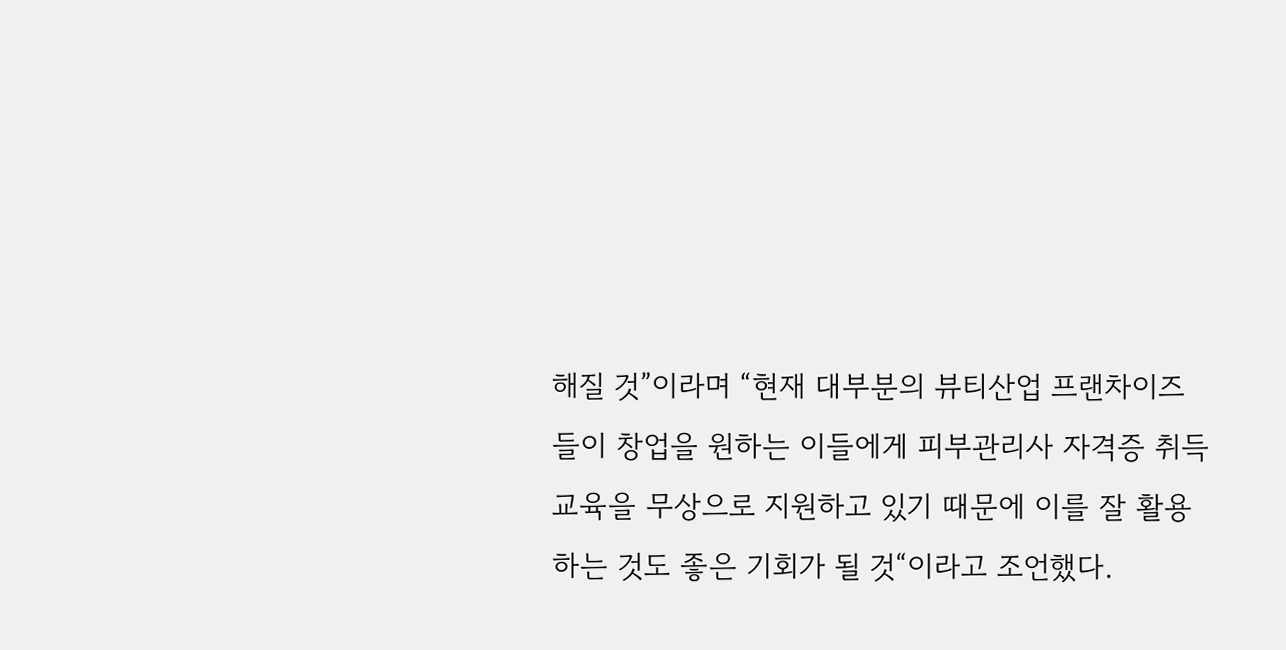해질 것”이라며 “현재 대부분의 뷰티산업 프랜차이즈들이 창업을 원하는 이들에게 피부관리사 자격증 취득 교육을 무상으로 지원하고 있기 때문에 이를 잘 활용하는 것도 좋은 기회가 될 것“이라고 조언했다.